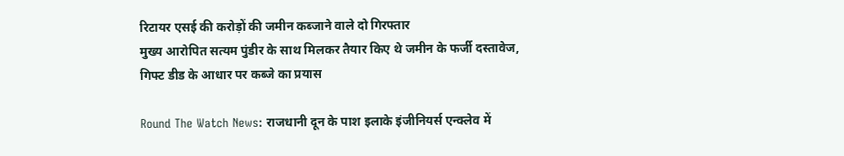रिटायर एसई की करोड़ों की जमीन कब्जाने वाले दो गिरफ्तार
मुख्य आरोपित सत्यम पुंडीर के साथ मिलकर तैयार किए थे जमीन के फर्जी दस्तावेज, गिफ्ट डीड के आधार पर कब्जे का प्रयास

Round The Watch News: राजधानी दून के पाश इलाके इंजीनियर्स एन्क्लेव में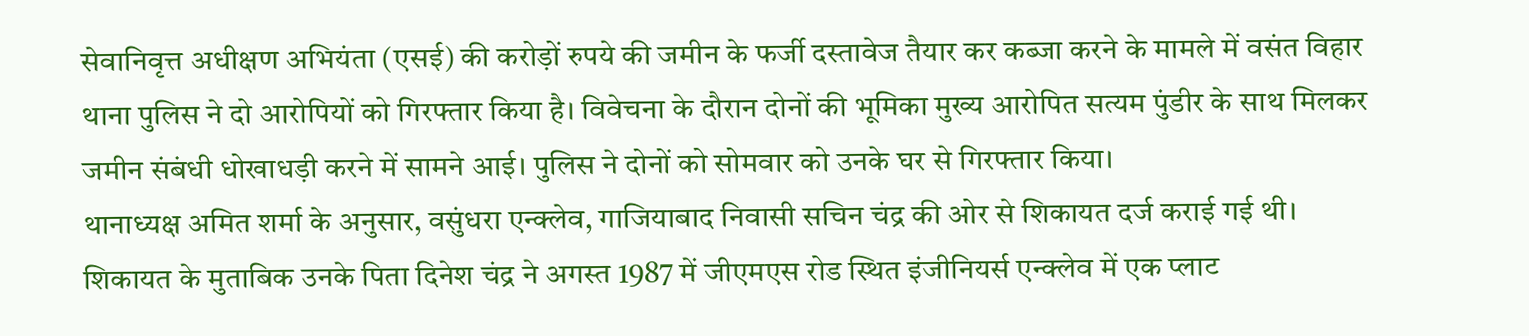सेवानिवृत्त अधीक्षण अभियंता (एसई) की करोड़ों रुपये की जमीन के फर्जी दस्तावेज तैयार कर कब्जा करने के मामले में वसंत विहार थाना पुलिस ने दो आरोपियों को गिरफ्तार किया है। विवेचना के दौरान दोनों की भूमिका मुख्य आरोपित सत्यम पुंडीर के साथ मिलकर जमीन संबंधी धोखाधड़ी करने में सामने आई। पुलिस ने दोनों को सोमवार को उनके घर से गिरफ्तार किया।
थानाध्यक्ष अमित शर्मा के अनुसार, वसुंधरा एन्क्लेव, गाजियाबाद निवासी सचिन चंद्र की ओर से शिकायत दर्ज कराई गई थी। शिकायत के मुताबिक उनके पिता दिनेश चंद्र ने अगस्त 1987 में जीएमएस रोड स्थित इंजीनियर्स एन्क्लेव में एक प्लाट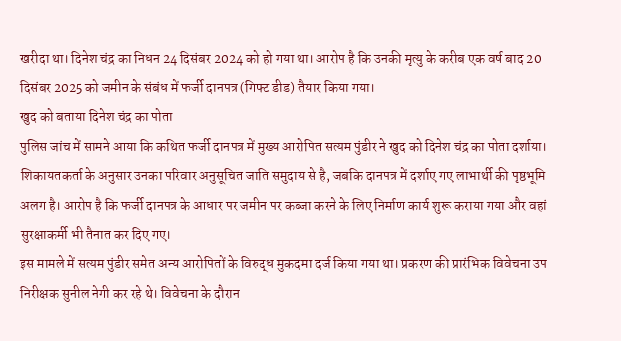खरीदा था। दिनेश चंद्र का निधन 24 दिसंबर 2024 को हो गया था। आरोप है कि उनकी मृत्यु के करीब एक वर्ष बाद 20 दिसंबर 2025 को जमीन के संबंध में फर्जी दानपत्र (गिफ्ट डीड) तैयार किया गया।
खुद को बताया दिनेश चंद्र का पोता
पुलिस जांच में सामने आया कि कथित फर्जी दानपत्र में मुख्य आरोपित सत्यम पुंडीर ने खुद को दिनेश चंद्र का पोता दर्शाया। शिकायतकर्ता के अनुसार उनका परिवार अनुसूचित जाति समुदाय से है, जबकि दानपत्र में दर्शाए गए लाभार्थी की पृष्ठभूमि अलग है। आरोप है कि फर्जी दानपत्र के आधार पर जमीन पर कब्जा करने के लिए निर्माण कार्य शुरू कराया गया और वहां सुरक्षाकर्मी भी तैनात कर दिए गए।
इस मामले में सत्यम पुंडीर समेत अन्य आरोपितों के विरुद्ध मुकदमा दर्ज किया गया था। प्रकरण की प्रारंभिक विवेचना उप निरीक्षक सुनील नेगी कर रहे थे। विवेचना के दौरान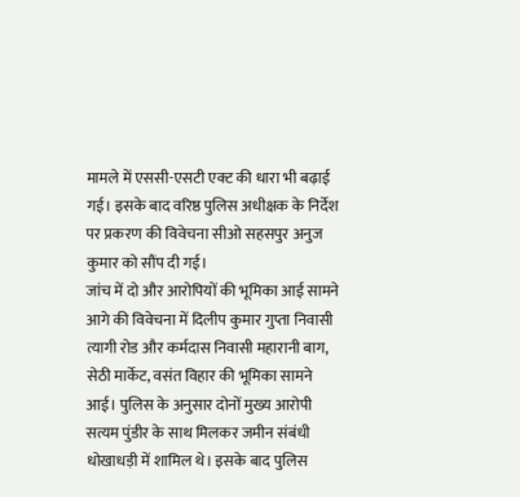मामले में एससी-एसटी एक्ट की धारा भी बढ़ाई गई। इसके बाद वरिष्ठ पुलिस अधीक्षक के निर्देश पर प्रकरण की विवेचना सीओ सहसपुर अनुज कुमार को सौंप दी गई।
जांच में दो और आरोपियों की भूमिका आई सामने
आगे की विवेचना में दिलीप कुमार गुप्ता निवासी त्यागी रोड और कर्मदास निवासी महारानी बाग, सेठी मार्केट, वसंत विहार की भूमिका सामने आई। पुलिस के अनुसार दोनों मुख्य आरोपी सत्यम पुंडीर के साथ मिलकर जमीन संबंधी धोखाधड़ी में शामिल थे। इसके बाद पुलिस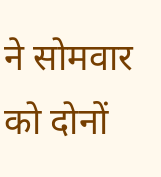ने सोमवार को दोनों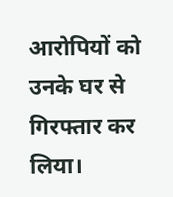आरोपियों को उनके घर से गिरफ्तार कर लिया।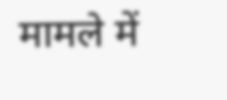मामले में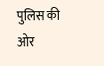पुलिस की ओर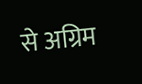से अग्रिम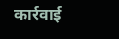कार्रवाई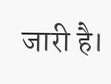जारी है।